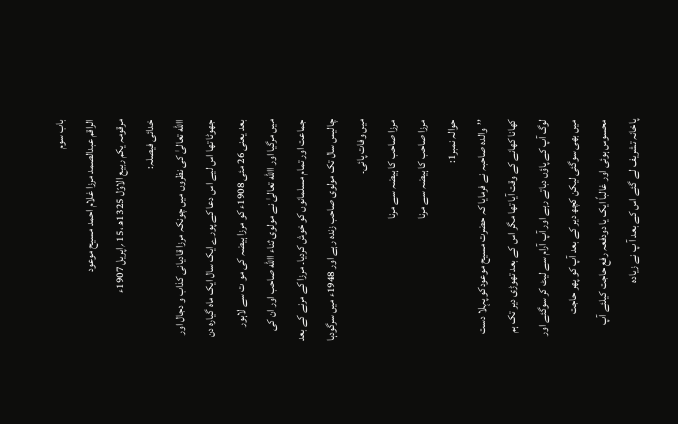باب سوم
الراقم عبدالصمد مرزا غلام احمد مسیح موعود
مرقومہ یکم ربیع الاوّل 1325ھ ،15 ؍اپریل 1907ء
خدائی فیصلہ:
االله تعالیٰ کی نظروں میں چونکہ مرزا قادیانی کذاب و دجال اور جھوٹا تھا اس لیے اس دعا کے پورے ایک سال ایک ماہ گیارہ دن بعد یعنی 26 مئی 1908ء کو مرزا ہیضہ کی مو ت سے لاہور میں مرگیا اور االله تعالیٰ نے مولوی ثناء االله صاحب اور ان کی جماعت اور تمام مسلمانوں کو خوش کردیا۔ مرزا کے مرنے کے بعد چالیس سال تک مولوی صاحب زندہ رہے اور 1948ء میں سرگودہا میں وفات پائی۔
مرزا صاحب کا ہیضہ سے مرنا
مرزا صاحب کا ہیضہ سے مرنا
حوالہ نمبر1:
’’والدہ صاحبہ نے فرمایا کہ حضرت مسیح موعودکو پہلا دست کھانا کھانے کے وقت آیا تھا مگر اس کے بعد تھوڑی دیر تک ہم لوگ آپ کے پاؤں دباتے رہے اور آپ آرام سے لیٹ کر سوگئے اور میں بھی سوگئی لیکن کچھ دیر کے بعد آپ کو پھر حاجت محسوس ہوئی اور غالباً ایک یا دودفعہ رفع حاجت کیلئے آپ پاخانہ تشریف لے گئے اس کے بعد آ پ نے زیادہ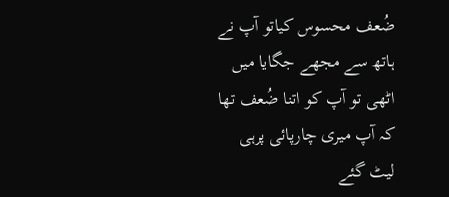ضُعف محسوس کیاتو آپ نے ہاتھ سے مجھے جگایا میں اٹھی تو آپ کو اتنا ضُعف تھا کہ آپ میری چارپائی پرہی لیٹ گئے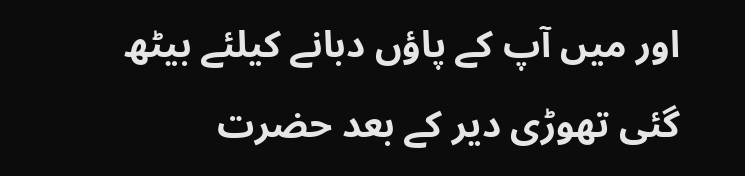اور میں آپ کے پاؤں دبانے کیلئے بیٹھ گئی تھوڑی دیر کے بعد حضرت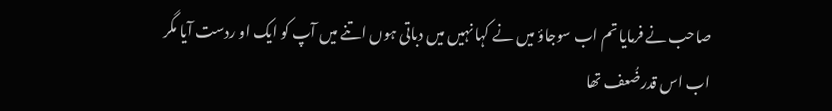صاحب نے فرمایا تم اب سوجاؤ میں نے کہا نہیں میں دباتی ہوں اتنے میں آپ کو ایک او ردست آیا مگر اب اس قدرضُعف تھا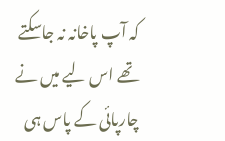کہ آپ پاخانہ نہ جاسکتے تھے اس لیے میں نے چارپائی کے پاس ہی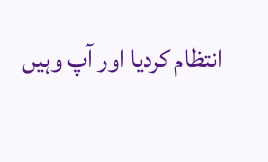انتظام کردیا اور آپ وہیں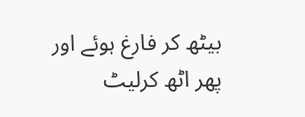بیٹھ کر فارغ ہوئے اور پھر اٹھ کرلیٹ